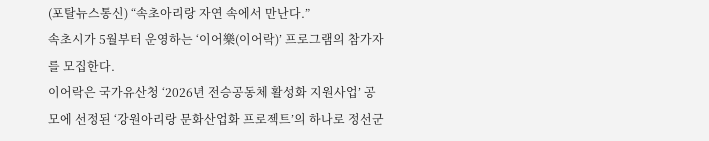(포탈뉴스통신) “속초아리랑 자연 속에서 만난다.”
속초시가 5월부터 운영하는 ‘이어樂(이어락)’ 프로그램의 참가자를 모집한다.
이어락은 국가유산청 ‘2026년 전승공동체 활성화 지원사업’ 공모에 선정된 ‘강원아리랑 문화산업화 프로젝트’의 하나로 정선군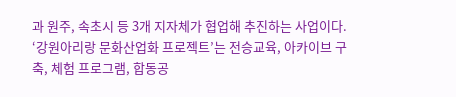과 원주, 속초시 등 3개 지자체가 협업해 추진하는 사업이다.
‘강원아리랑 문화산업화 프로젝트’는 전승교육, 아카이브 구축, 체험 프로그램, 합동공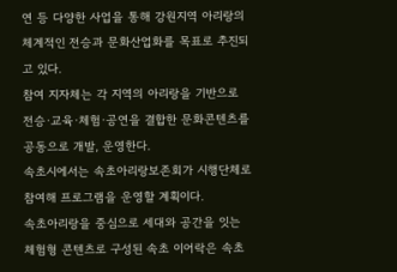연 등 다양한 사업을 통해 강원지역 아리랑의 체계적인 전승과 문화산업화를 목표로 추진되고 있다.
참여 지자체는 각 지역의 아리랑을 기반으로 전승·교육·체험·공연을 결합한 문화콘텐츠를 공동으로 개발, 운영한다.
속초시에서는 속초아리랑보존회가 시행단체로 참여해 프로그램을 운영할 계획이다.
속초아리랑을 중심으로 세대와 공간을 잇는 체험형 콘텐츠로 구성된 속초 이어락은 속초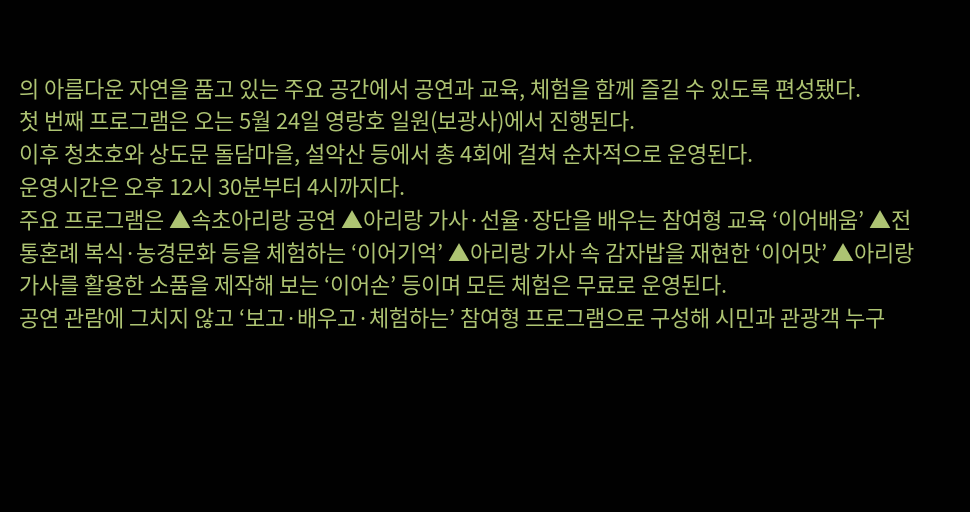의 아름다운 자연을 품고 있는 주요 공간에서 공연과 교육, 체험을 함께 즐길 수 있도록 편성됐다.
첫 번째 프로그램은 오는 5월 24일 영랑호 일원(보광사)에서 진행된다.
이후 청초호와 상도문 돌담마을, 설악산 등에서 총 4회에 걸쳐 순차적으로 운영된다.
운영시간은 오후 12시 30분부터 4시까지다.
주요 프로그램은 ▲속초아리랑 공연 ▲아리랑 가사·선율·장단을 배우는 참여형 교육 ‘이어배움’ ▲전통혼례 복식·농경문화 등을 체험하는 ‘이어기억’ ▲아리랑 가사 속 감자밥을 재현한 ‘이어맛’ ▲아리랑 가사를 활용한 소품을 제작해 보는 ‘이어손’ 등이며 모든 체험은 무료로 운영된다.
공연 관람에 그치지 않고 ‘보고·배우고·체험하는’ 참여형 프로그램으로 구성해 시민과 관광객 누구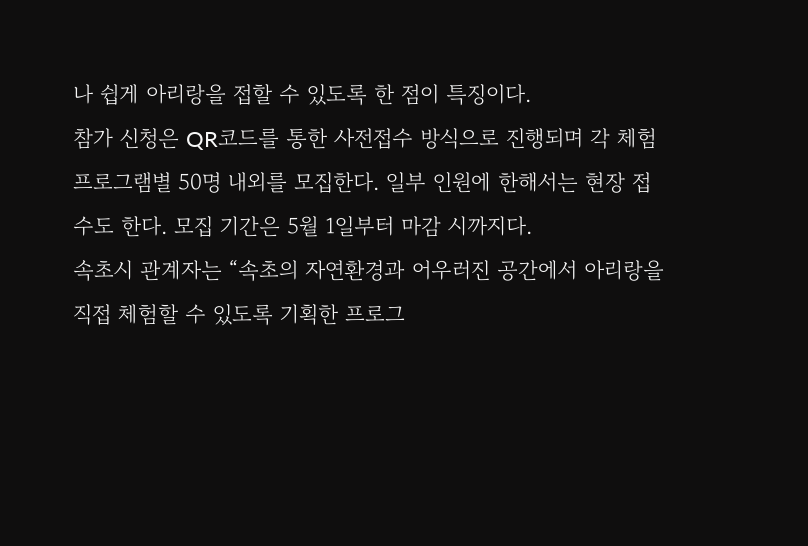나 쉽게 아리랑을 접할 수 있도록 한 점이 특징이다.
참가 신청은 QR코드를 통한 사전접수 방식으로 진행되며 각 체험 프로그램별 50명 내외를 모집한다. 일부 인원에 한해서는 현장 접수도 한다. 모집 기간은 5월 1일부터 마감 시까지다.
속초시 관계자는 “속초의 자연환경과 어우러진 공간에서 아리랑을 직접 체험할 수 있도록 기획한 프로그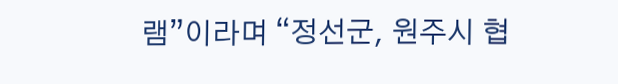램”이라며 “정선군, 원주시 협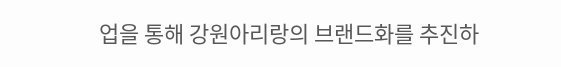업을 통해 강원아리랑의 브랜드화를 추진하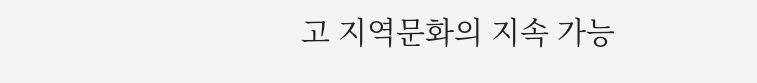고 지역문화의 지속 가능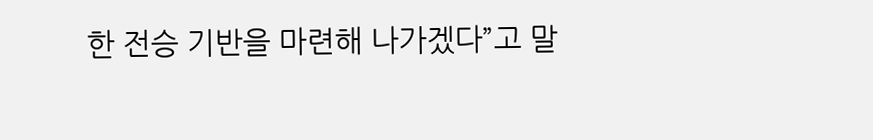한 전승 기반을 마련해 나가겠다”고 말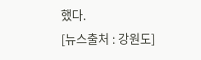했다.
[뉴스출처 : 강원도]